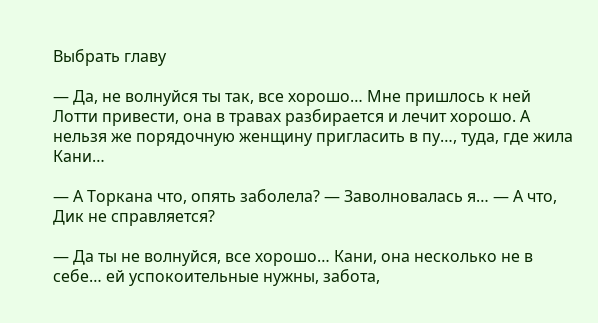Выбрать главу

— Да, не волнуйся ты так, все хорошо… Мне пришлось к ней Лотти привести, она в травах разбирается и лечит хорошо. А нельзя же порядочную женщину пригласить в пу…, туда, где жила Кани…

— А Торкана что, опять заболела? — Заволновалась я… — А что, Дик не справляется?

— Да ты не волнуйся, все хорошо… Кани, она несколько не в себе… ей успокоительные нужны, забота,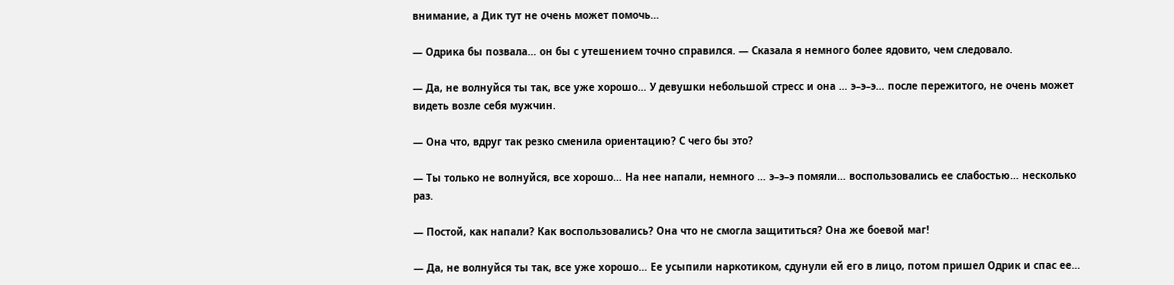внимание, а Дик тут не очень может помочь…

— Одрика бы позвала… он бы с утешением точно справился. — Сказала я немного более ядовито, чем следовало.

— Да, не волнуйся ты так, все уже хорошо… У девушки небольшой стресс и она … э–э–э… после пережитого, не очень может видеть возле себя мужчин.

— Она что, вдруг так резко сменила ориентацию? С чего бы это?

— Ты только не волнуйся, все хорошо… На нее напали, немного … э–э–э помяли… воспользовались ее слабостью… несколько раз.

— Постой, как напали? Как воспользовались? Она что не смогла защититься? Она же боевой маг!

— Да, не волнуйся ты так, все уже хорошо… Ее усыпили наркотиком, сдунули ей его в лицо, потом пришел Одрик и спас ее…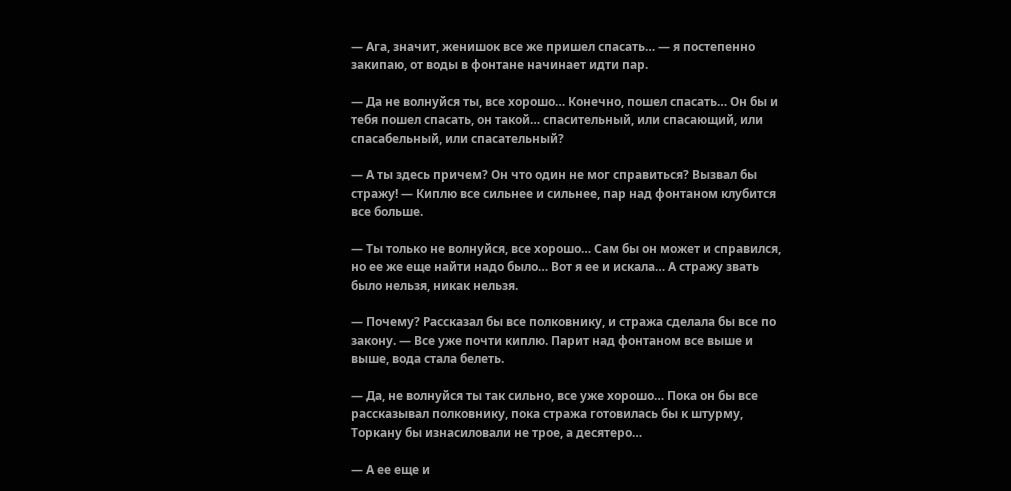— Ага, значит, женишок все же пришел спасать… — я постепенно закипаю, от воды в фонтане начинает идти пар.

— Да не волнуйся ты, все хорошо… Конечно, пошел спасать… Он бы и тебя пошел спасать, он такой… спасительный, или спасающий, или спасабельный, или спасательный?

— А ты здесь причем? Он что один не мог справиться? Вызвал бы стражу! — Киплю все сильнее и сильнее, пар над фонтаном клубится все больше.

— Ты только не волнуйся, все хорошо… Сам бы он может и справился, но ее же еще найти надо было… Вот я ее и искала… А стражу звать было нельзя, никак нельзя.

— Почему? Рассказал бы все полковнику, и стража сделала бы все по закону. — Все уже почти киплю. Парит над фонтаном все выше и выше, вода стала белеть.

— Да, не волнуйся ты так сильно, все уже хорошо… Пока он бы все рассказывал полковнику, пока стража готовилась бы к штурму, Торкану бы изнасиловали не трое, а десятеро…

— А ее еще и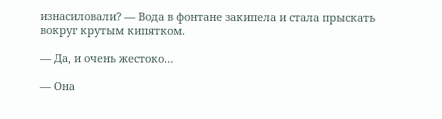изнасиловали? — Вода в фонтане закипела и стала прыскать вокруг крутым кипятком.

— Да, и очень жестоко…

— Она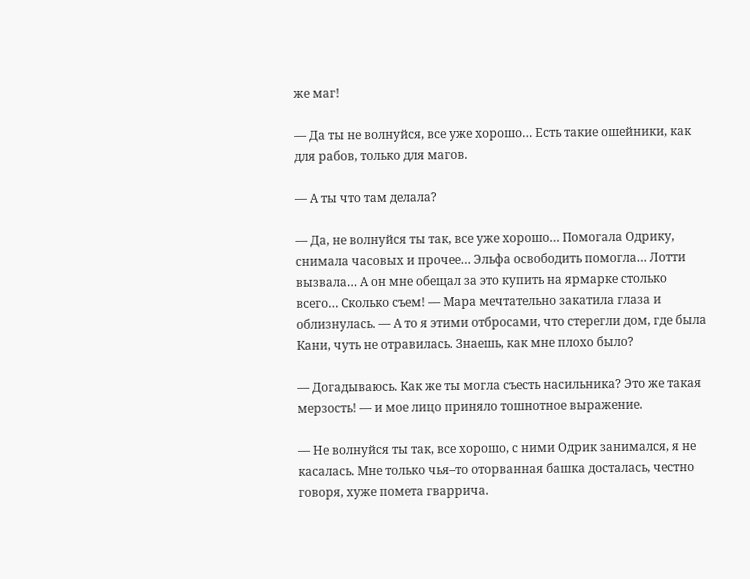же маг!

— Да ты не волнуйся, все уже хорошо… Есть такие ошейники, как для рабов, только для магов.

— А ты что там делала?

— Да, не волнуйся ты так, все уже хорошо… Помогала Одрику, снимала часовых и прочее… Эльфа освободить помогла… Лотти вызвала… А он мне обещал за это купить на ярмарке столько всего… Сколько съем! — Мара мечтательно закатила глаза и облизнулась. — А то я этими отбросами, что стерегли дом, где была Кани, чуть не отравилась. Знаешь, как мне плохо было?

— Догадываюсь. Как же ты могла съесть насильника? Это же такая мерзость! — и мое лицо приняло тошнотное выражение.

— Не волнуйся ты так, все хорошо, с ними Одрик занимался, я не касалась. Мне только чья–то оторванная башка досталась, честно говоря, хуже помета гваррича.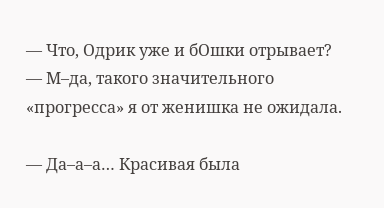— Что, Одрик уже и бОшки отрывает? — М–да, такого значительного «прогресса» я от женишка не ожидала.

— Да–а–а… Красивая была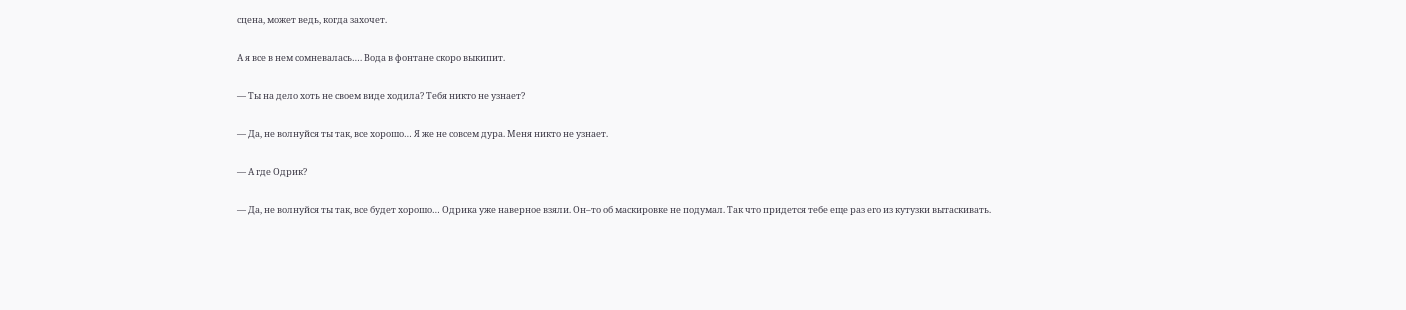сцена, может ведь, когда захочет.

А я все в нем сомневалась…. Вода в фонтане скоро выкипит.

— Ты на дело хоть не своем виде ходила? Тебя никто не узнает?

— Да, не волнуйся ты так, все хорошо… Я же не совсем дура. Меня никто не узнает.

— А где Одрик?

— Да, не волнуйся ты так, все будет хорошо… Одрика уже наверное взяли. Он–то об маскировке не подумал. Так что придется тебе еще раз его из кутузки вытаскивать.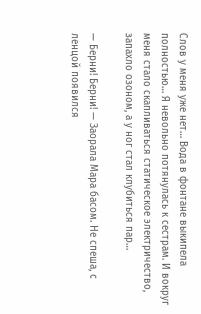Слов у меня уже нет… Вода в фонтане выкипела полностью… Я невольно потянулась к сестрам. И вокруг меня стало скапливаться статическое электричество, запахло озоном, а у ног стал клубиться пар…

— Берни! Берни! — Заорала Мара басом. Не спеша, с ленцой появился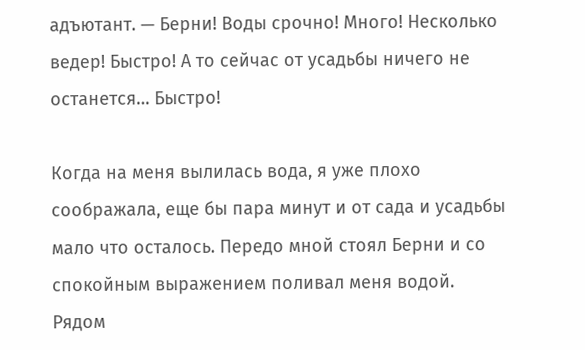адъютант. — Берни! Воды срочно! Много! Несколько ведер! Быстро! А то сейчас от усадьбы ничего не останется… Быстро!

Когда на меня вылилась вода, я уже плохо соображала, еще бы пара минут и от сада и усадьбы мало что осталось. Передо мной стоял Берни и со спокойным выражением поливал меня водой. Рядом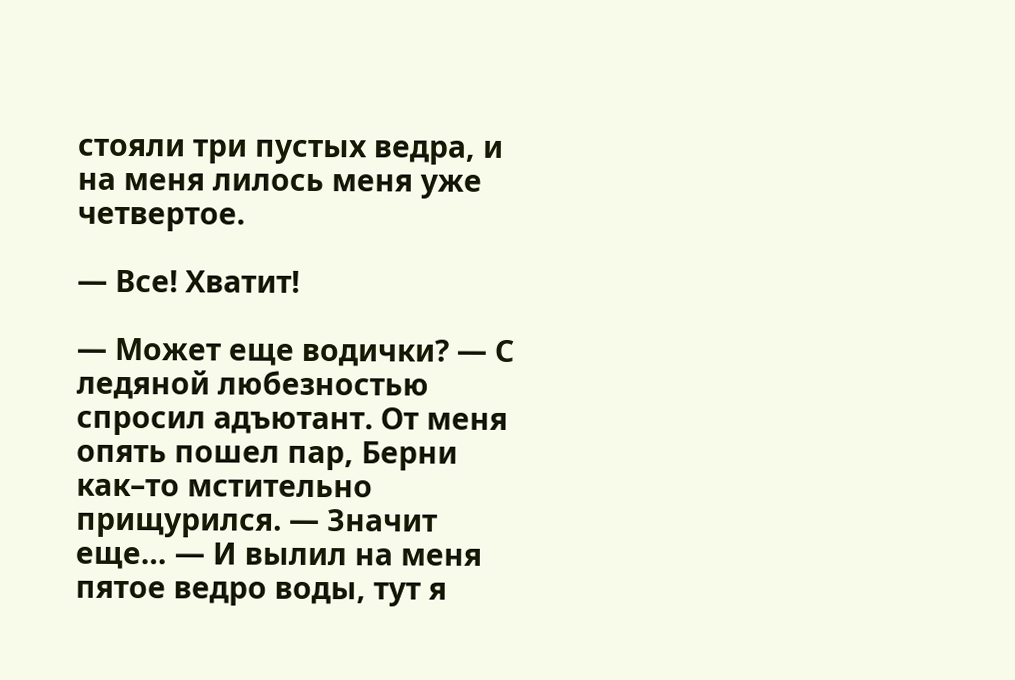стояли три пустых ведра, и на меня лилось меня уже четвертое.

— Все! Хватит!

— Может еще водички? — С ледяной любезностью спросил адъютант. От меня опять пошел пар, Берни как–то мстительно прищурился. — Значит еще… — И вылил на меня пятое ведро воды, тут я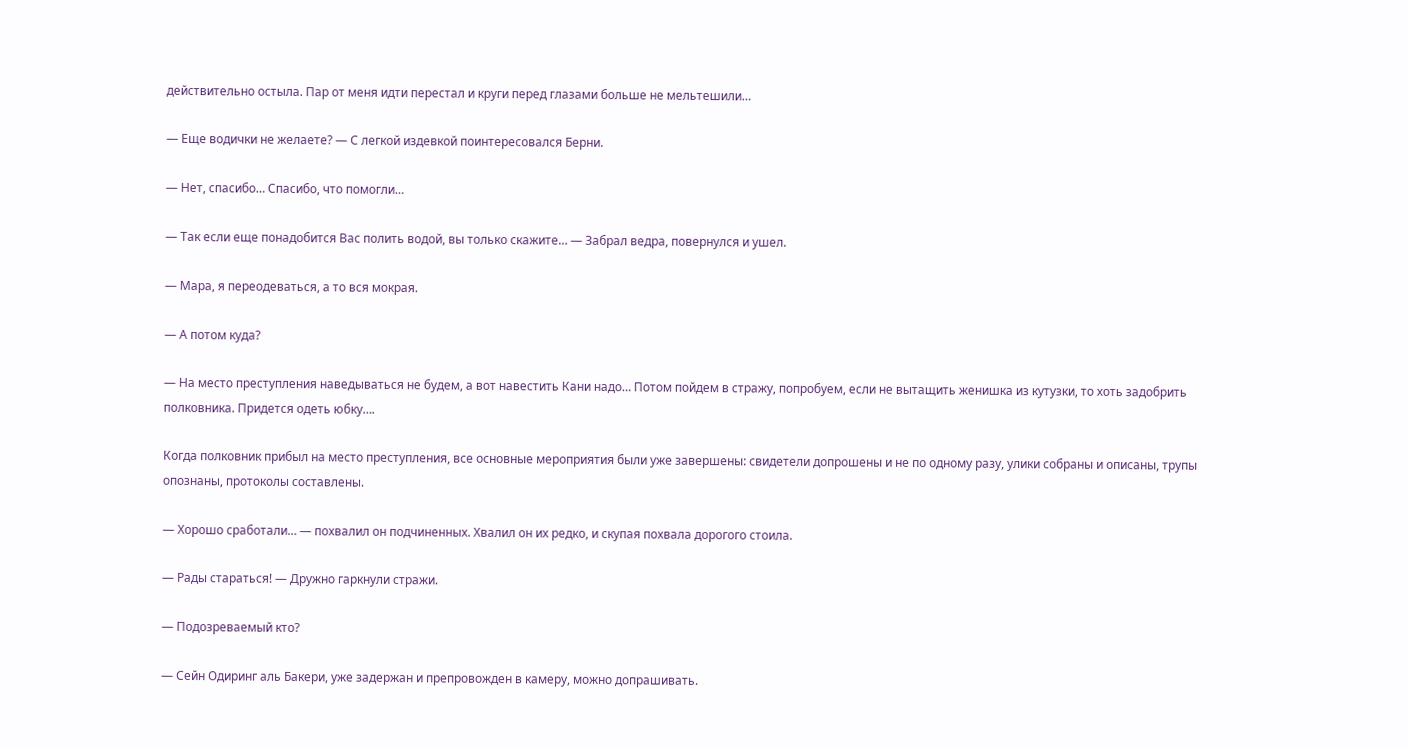действительно остыла. Пар от меня идти перестал и круги перед глазами больше не мельтешили…

— Еще водички не желаете? — С легкой издевкой поинтересовался Берни.

— Нет, спасибо… Спасибо, что помогли…

— Так если еще понадобится Вас полить водой, вы только скажите… — Забрал ведра, повернулся и ушел.

— Мара, я переодеваться, а то вся мокрая.

— А потом куда?

— На место преступления наведываться не будем, а вот навестить Кани надо… Потом пойдем в стражу, попробуем, если не вытащить женишка из кутузки, то хоть задобрить полковника. Придется одеть юбку….

Когда полковник прибыл на место преступления, все основные мероприятия были уже завершены: свидетели допрошены и не по одному разу, улики собраны и описаны, трупы опознаны, протоколы составлены.

— Хорошо сработали… — похвалил он подчиненных. Хвалил он их редко, и скупая похвала дорогого стоила.

— Рады стараться! — Дружно гаркнули стражи.

— Подозреваемый кто?

— Сейн Одиринг аль Бакери, уже задержан и препровожден в камеру, можно допрашивать.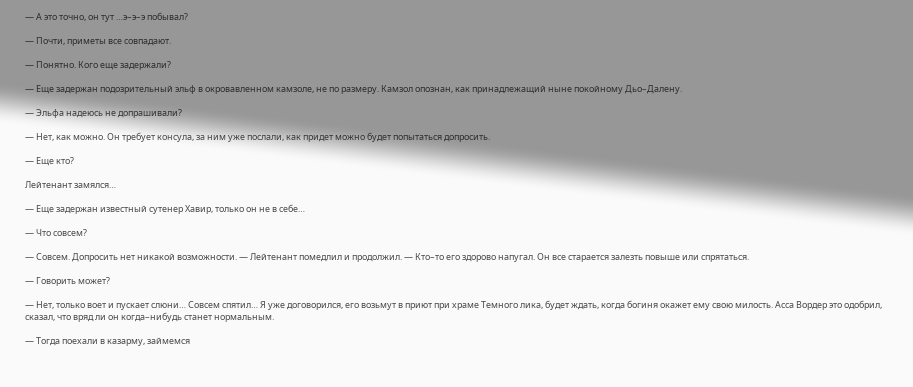— А это точно, он тут …э–э–э побывал?

— Почти, приметы все совпадают.

— Понятно. Кого еще задержали?

— Еще задержан подозрительный эльф в окровавленном камзоле, не по размеру. Камзол опознан, как принадлежащий ныне покойному Дьо–Далену.

— Эльфа надеюсь не допрашивали?

— Нет, как можно. Он требует консула, за ним уже послали, как придет можно будет попытаться допросить.

— Еще кто?

Лейтенант замялся…

— Еще задержан известный сутенер Хавир, только он не в себе…

— Что совсем?

— Совсем. Допросить нет никакой возможности. — Лейтенант помедлил и продолжил. — Кто–то его здорово напугал. Он все старается залезть повыше или спрятаться.

— Говорить может?

— Нет, только воет и пускает слюни… Совсем спятил… Я уже договорился, его возьмут в приют при храме Темного лика, будет ждать, когда богиня окажет ему свою милость. Асса Вордер это одобрил, сказал, что вряд ли он когда–нибудь станет нормальным.

— Тогда поехали в казарму, займемся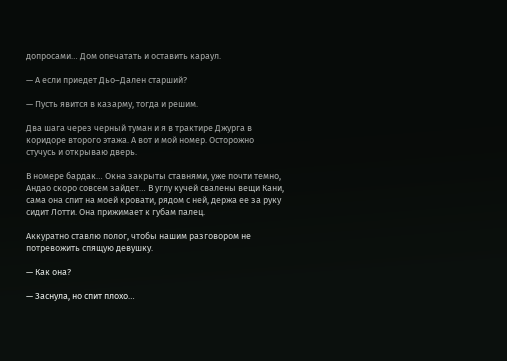допросами… Дом опечатать и оставить караул.

— А если приедет Дьо–Дален старший?

— Пусть явится в казарму, тогда и решим.

Два шага через черный туман и я в трактире Джурга в коридоре второго этажа. А вот и мой номер. Осторожно стучусь и открываю дверь.

В номере бардак… Окна закрыты ставнями, уже почти темно, Андао скоро совсем зайдет… В углу кучей свалены вещи Кани, сама она спит на моей кровати, рядом с ней, держа ее за руку сидит Лотти. Она прижимает к губам палец.

Аккуратно ставлю полог, чтобы нашим разговором не потревожить спящую девушку.

— Как она?

— Заснула, но спит плохо…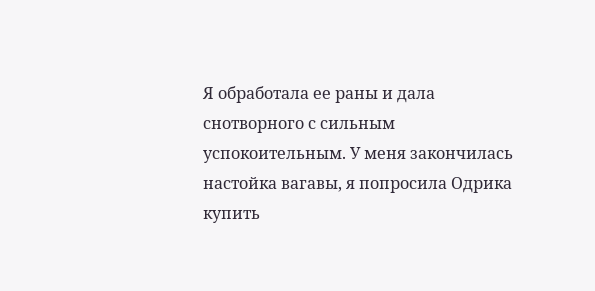Я обработала ее раны и дала снотворного с сильным успокоительным. У меня закончилась настойка вагавы, я попросила Одрика купить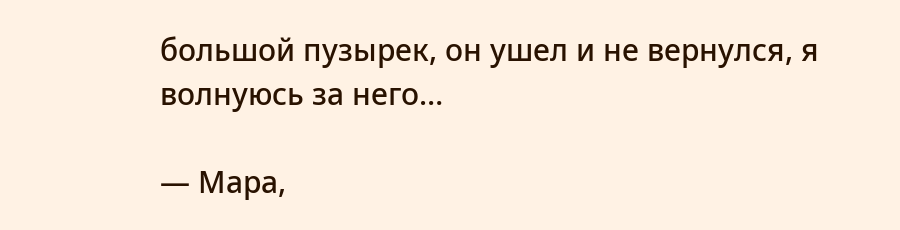большой пузырек, он ушел и не вернулся, я волнуюсь за него…

— Мара,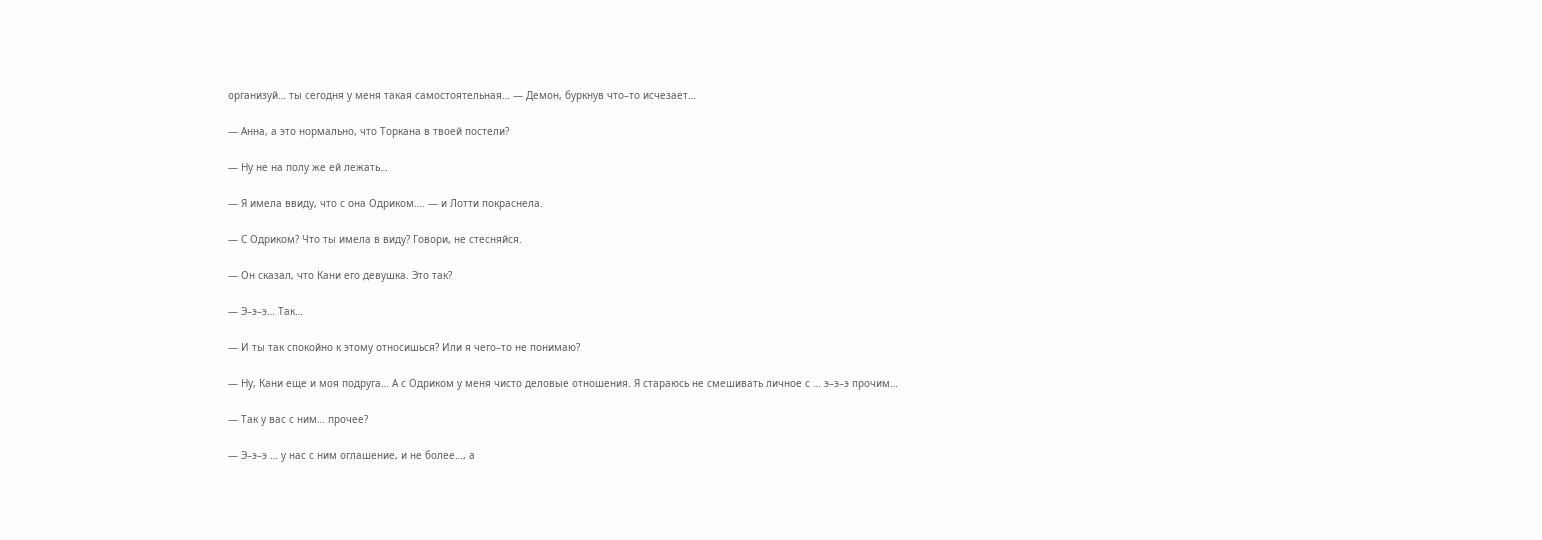организуй… ты сегодня у меня такая самостоятельная… — Демон, буркнув что–то исчезает…

— Анна, а это нормально, что Торкана в твоей постели?

— Ну не на полу же ей лежать…

— Я имела ввиду, что с она Одриком…. — и Лотти покраснела.

— С Одриком? Что ты имела в виду? Говори, не стесняйся.

— Он сказал, что Кани его девушка. Это так?

— Э–э–э… Так…

— И ты так спокойно к этому относишься? Или я чего–то не понимаю?

— Ну, Кани еще и моя подруга… А с Одриком у меня чисто деловые отношения. Я стараюсь не смешивать личное с … э–э–э прочим…

— Так у вас с ним… прочее?

— Э–э–э … у нас с ним оглашение, и не более…, а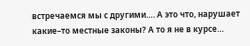встречаемся мы с другими…. А это что, нарушает какие–то местные законы? А то я не в курсе…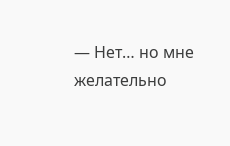— Нет… но мне желательно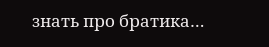знать про братика…